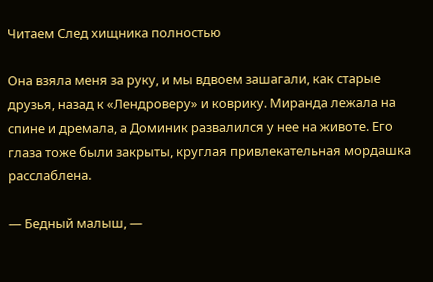Читаем След хищника полностью

Она взяла меня за руку, и мы вдвоем зашагали, как старые друзья, назад к «Лендроверу» и коврику. Миранда лежала на спине и дремала, а Доминик развалился у нее на животе. Его глаза тоже были закрыты, круглая привлекательная мордашка расслаблена.

— Бедный малыш, —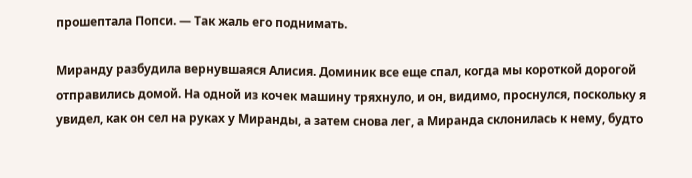прошептала Попси. — Так жаль его поднимать.

Миранду разбудила вернувшаяся Алисия. Доминик все еще спал, когда мы короткой дорогой отправились домой. На одной из кочек машину тряхнуло, и он, видимо, проснулся, поскольку я увидел, как он сел на руках у Миранды, а затем снова лег, а Миранда склонилась к нему, будто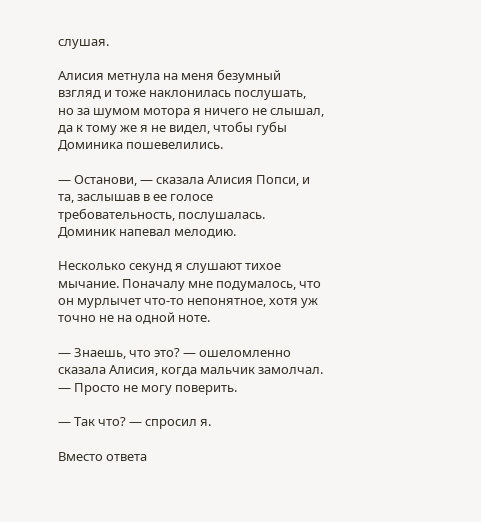слушая.

Алисия метнула на меня безумный взгляд и тоже наклонилась послушать, но за шумом мотора я ничего не слышал, да к тому же я не видел, чтобы губы Доминика пошевелились.

— Останови, — сказала Алисия Попси, и та, заслышав в ее голосе требовательность, послушалась. Доминик напевал мелодию.

Несколько секунд я слушают тихое мычание. Поначалу мне подумалось, что он мурлычет что-то непонятное, хотя уж точно не на одной ноте.

— Знаешь, что это? — ошеломленно сказала Алисия, когда мальчик замолчал. — Просто не могу поверить.

— Так что? — спросил я.

Вместо ответа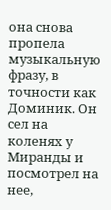она снова пропела музыкальную фразу, в точности как Доминик. Он сел на коленях у Миранды и посмотрел на нее,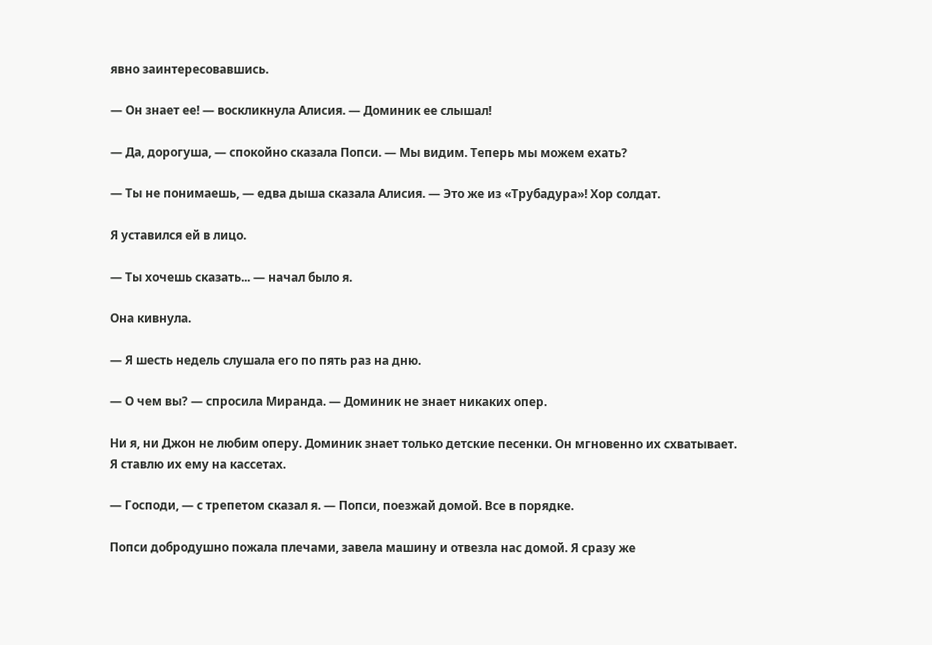явно заинтересовавшись.

— Он знает ее! — воскликнула Алисия. — Доминик ее слышал!

— Да, дорогуша, — спокойно сказала Попси. — Мы видим. Теперь мы можем ехать?

— Ты не понимаешь, — едва дыша сказала Алисия. — Это же из «Трубадура»! Хор солдат.

Я уставился ей в лицо.

— Ты хочешь сказать... — начал было я.

Она кивнула.

— Я шесть недель слушала его по пять раз на дню.

— О чем вы? — спросила Миранда. — Доминик не знает никаких опер.

Ни я, ни Джон не любим оперу. Доминик знает только детские песенки. Он мгновенно их схватывает. Я ставлю их ему на кассетах.

— Господи, — с трепетом сказал я. — Попси, поезжай домой. Все в порядке.

Попси добродушно пожала плечами, завела машину и отвезла нас домой. Я сразу же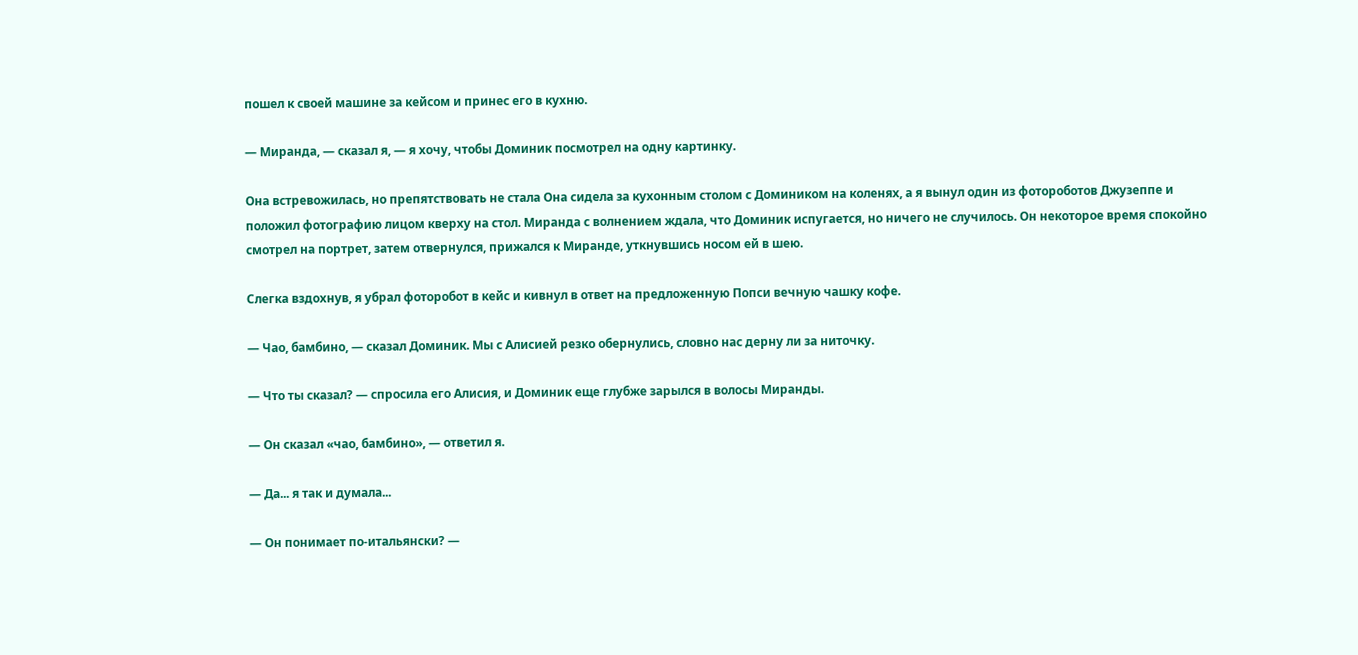пошел к своей машине за кейсом и принес его в кухню.

— Миранда, — сказал я, — я хочу, чтобы Доминик посмотрел на одну картинку.

Она встревожилась, но препятствовать не стала Она сидела за кухонным столом с Домиником на коленях, а я вынул один из фотороботов Джузеппе и положил фотографию лицом кверху на стол. Миранда с волнением ждала, что Доминик испугается, но ничего не случилось. Он некоторое время спокойно смотрел на портрет, затем отвернулся, прижался к Миранде, уткнувшись носом ей в шею.

Слегка вздохнув, я убрал фоторобот в кейс и кивнул в ответ на предложенную Попси вечную чашку кофе.

— Чао, бамбино, — сказал Доминик. Мы с Алисией резко обернулись, словно нас дерну ли за ниточку.

— Что ты сказал? — спросила его Алисия, и Доминик еще глубже зарылся в волосы Миранды.

— Он сказал «чао, бамбино», — ответил я.

— Да... я так и думала...

— Он понимает по-итальянски? —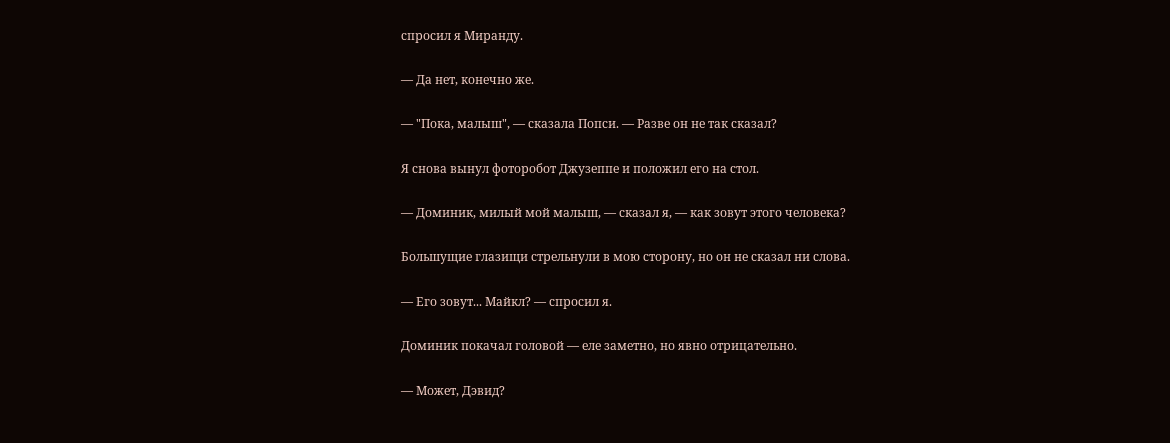спросил я Миранду.

— Да нет, конечно же.

— "Пока, малыш", — сказала Попси. — Разве он не так сказал?

Я снова вынул фоторобот Джузеппе и положил его на стол.

— Доминик, милый мой малыш, — сказал я, — как зовут этого человека?

Большущие глазищи стрельнули в мою сторону, но он не сказал ни слова.

— Его зовут... Майкл? — спросил я.

Доминик покачал головой — еле заметно, но явно отрицательно.

— Может, Дэвид?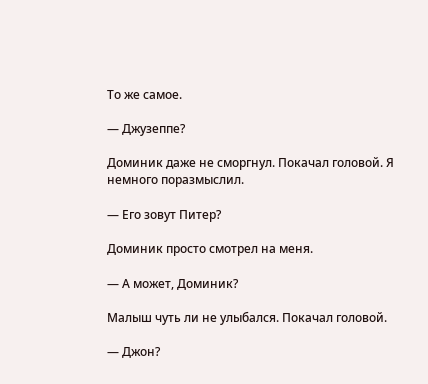То же самое.

— Джузеппе?

Доминик даже не сморгнул. Покачал головой. Я немного поразмыслил.

— Его зовут Питер?

Доминик просто смотрел на меня.

— А может, Доминик?

Малыш чуть ли не улыбался. Покачал головой.

— Джон?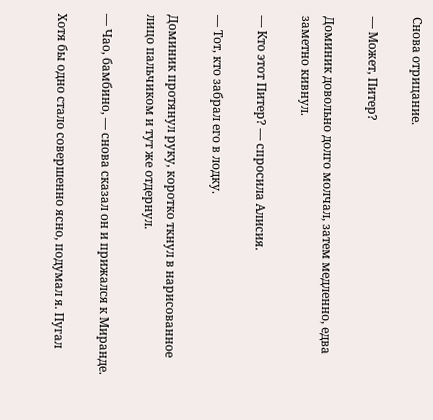Снова отрицание.

— Может, Питер?

Доминик довольно долго молчал, затем медленно, едва заметно кивнул.

— Кто этот Питер? — спросила Алисия.

— Тот, кто забрал его в лодку.

Доминик протянул руку, коротко ткнул в нарисованное лицо пальчиком и тут же отдернул.

— Чао, бамбино, — снова сказал он и прижался к Миранде.

Хотя бы одно стало совершенно ясно, подумал я. Пугал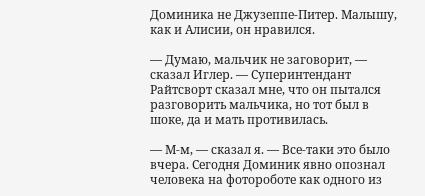Доминика не Джузеппе-Питер. Малышу, как и Алисии, он нравился.

— Думаю, мальчик не заговорит, — сказал Иглер. — Суперинтендант Райтсворт сказал мне, что он пытался разговорить мальчика, но тот был в шоке, да и мать противилась.

— М-м, — сказал я. — Все-таки это было вчера. Сегодня Доминик явно опознал человека на фотороботе как одного из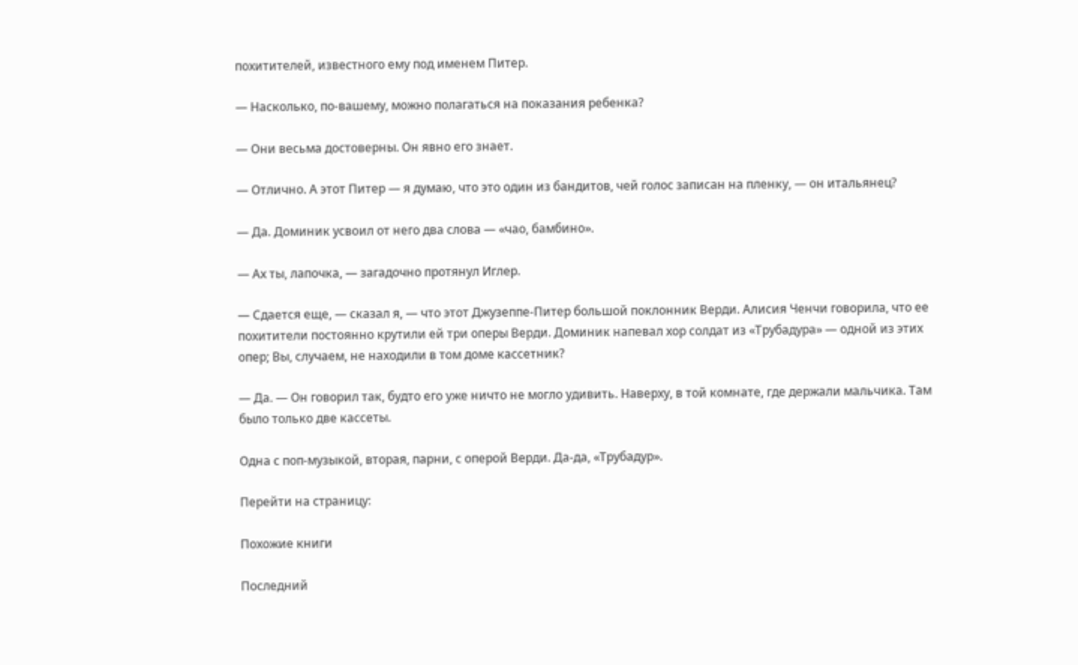похитителей, известного ему под именем Питер.

— Насколько, по-вашему, можно полагаться на показания ребенка?

— Они весьма достоверны. Он явно его знает.

— Отлично. А этот Питер — я думаю, что это один из бандитов, чей голос записан на пленку, — он итальянец?

— Да. Доминик усвоил от него два слова — «чао, бамбино».

— Ах ты, лапочка, — загадочно протянул Иглер.

— Сдается еще, — сказал я, — что этот Джузеппе-Питер большой поклонник Верди. Алисия Ченчи говорила, что ее похитители постоянно крутили ей три оперы Верди. Доминик напевал хор солдат из «Трубадура» — одной из этих опер; Вы, случаем, не находили в том доме кассетник?

— Да. — Он говорил так, будто его уже ничто не могло удивить. Наверху, в той комнате, где держали мальчика. Там было только две кассеты.

Одна с поп-музыкой, вторая, парни, с оперой Верди. Да-да, «Трубадур».

Перейти на страницу:

Похожие книги

Последний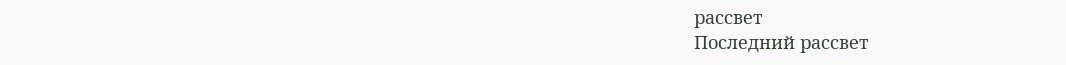рассвет
Последний рассвет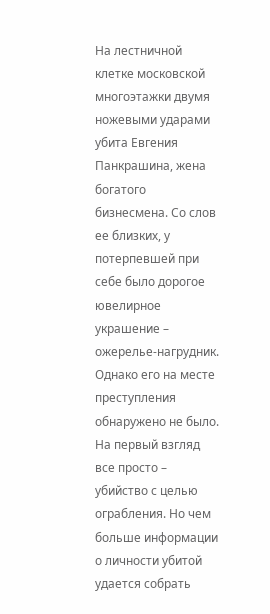На лестничной клетке московской многоэтажки двумя ножевыми ударами убита Евгения Панкрашина, жена богатого бизнесмена. Со слов ее близких, у потерпевшей при себе было дорогое ювелирное украшение – ожерелье-нагрудник. Однако его на месте преступления обнаружено не было. На первый взгляд все просто – убийство с целью ограбления. Но чем больше информации о личности убитой удается собрать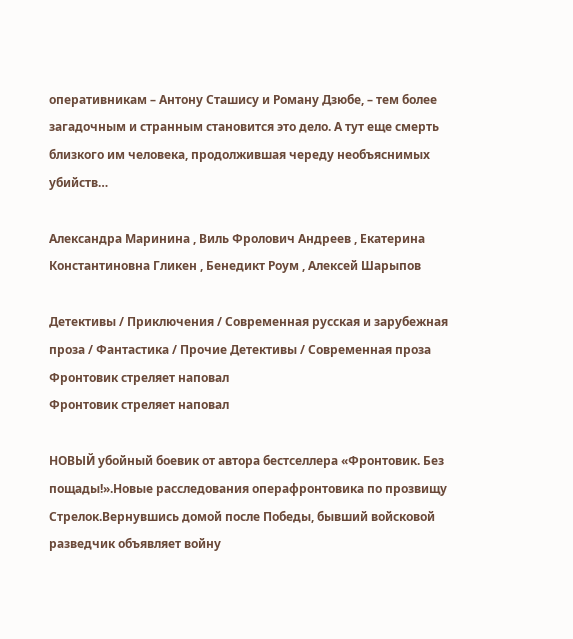оперативникам – Антону Сташису и Роману Дзюбе, – тем более загадочным и странным становится это дело. А тут еще смерть близкого им человека, продолжившая череду необъяснимых убийств…

Александра Маринина , Виль Фролович Андреев , Екатерина Константиновна Гликен , Бенедикт Роум , Алексей Шарыпов

Детективы / Приключения / Современная русская и зарубежная проза / Фантастика / Прочие Детективы / Современная проза
Фронтовик стреляет наповал
Фронтовик стреляет наповал

НОВЫЙ убойный боевик от автора бестселлера «Фронтовик. Без пощады!».Новые расследования операфронтовика по прозвищу Стрелок.Вернувшись домой после Победы, бывший войсковой разведчик объявляет войну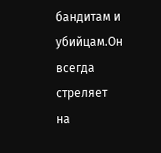бандитам и убийцам.Он всегда стреляет на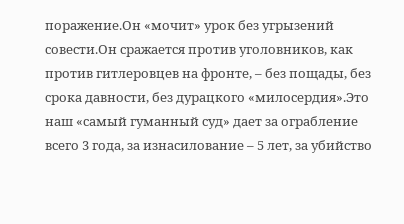поражение.Он «мочит» урок без угрызений совести.Он сражается против уголовников, как против гитлеровцев на фронте, – без пощады, без срока давности, без дурацкого «милосердия».Это наш «самый гуманный суд» дает за ограбление всего 3 года, за изнасилование – 5 лет, за убийство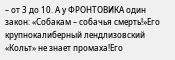– от 3 до 10. А у ФРОНТОВИКА один закон: «Собакам – собачья смерть!»Его крупнокалиберный лендлизовский «Кольт» не знает промаха!Его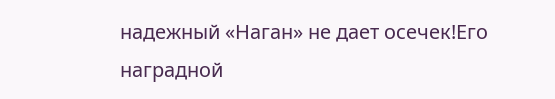надежный «Наган» не дает осечек!Его наградной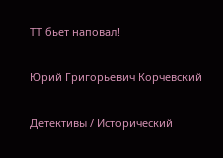ТТ бьет наповал!

Юрий Григорьевич Корчевский

Детективы / Исторический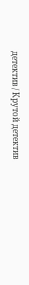детектив / Крутой детектив